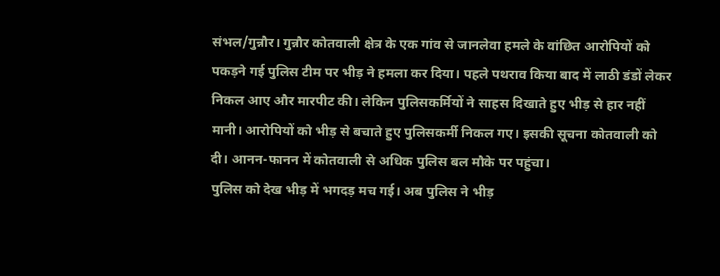संभल/गुन्नौर। गुन्नौर कोतवाली क्षेत्र के एक गांव से जानलेवा हमले के वांछित आरोपियों को पकड़ने गई पुलिस टीम पर भीड़ ने हमला कर दिया। पहले पथराव किया बाद में लाठी डंडों लेकर निकल आए और मारपीट की। लेकिन पुलिसकर्मियों ने साहस दिखाते हुए भीड़ से हार नहीं मानी। आरोपियों को भीड़ से बचाते हुए पुलिसकर्मी निकल गए। इसकी सूचना कोतवाली को दी। आनन-फानन में कोतवाली से अधिक पुलिस बल मौके पर पहुंचा।
पुलिस को देख भीड़ में भगदड़ मच गई। अब पुलिस ने भीड़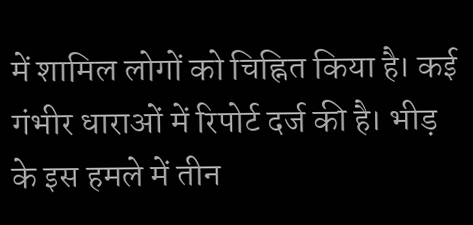में शामिल लोगों को चिह्नित किया है। कई गंभीर धाराओं में रिपोर्ट दर्ज की है। भीड़ के इस हमले में तीन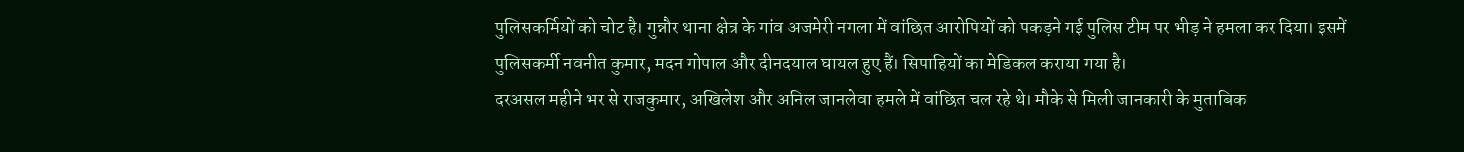पुलिसकर्मियों को चोट है। गुन्नौर थाना क्षेत्र के गांव अजमेरी नगला में वांछित आरोपियों को पकड़ने गई पुलिस टीम पर भीड़ ने हमला कर दिया। इसमें पुलिसकर्मी नवनीत कुमार, मदन गोपाल और दीनदयाल घायल हुए हैं। सिपाहियों का मेडिकल कराया गया है।
दरअसल महीने भर से राजकुमार, अखिलेश और अनिल जानलेवा हमले में वांछित चल रहे थे। मौके से मिली जानकारी के मुताबिक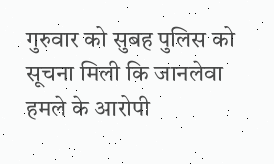गुरुवार को सुबह पुलिस को सूचना मिली कि जानलेवा हमले के आरोपी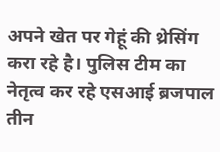अपने खेत पर गेहूं की थ्रेसिंग करा रहे है। पुलिस टीम का नेतृत्व कर रहे एसआई ब्रजपाल तीन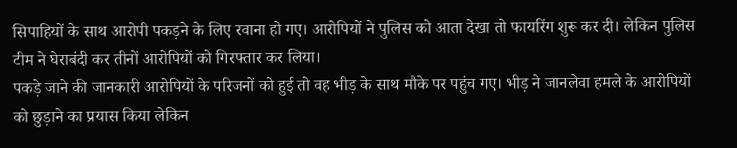सिपाहियों के साथ आरोपी पकड़ने के लिए रवाना हो गए। आरोपियों ने पुलिस को आता देखा तो फायरिंग शुरू कर दी। लेकिन पुलिस टीम ने घेराबंदी कर तीनों आरोपियों को गिरफ्तार कर लिया।
पकड़े जाने की जानकारी आरोपियों के परिजनों को हुई तो वह भीड़ के साथ मौके पर पहुंच गए। भीड़ ने जानलेवा हमले के आरोपियों को छुड़ाने का प्रयास किया लेकिन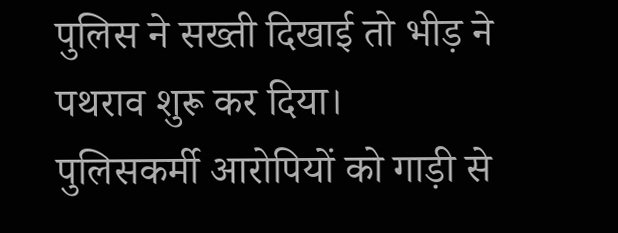पुलिस ने सख्ती दिखाई तो भीड़ ने पथराव शुरू कर दिया।
पुलिसकर्मी आरोपियों को गाड़ी से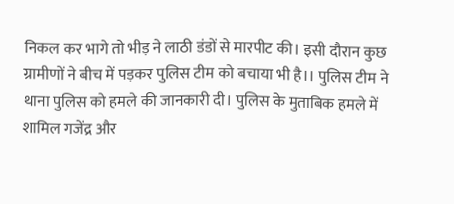निकल कर भागे तो भीड़ ने लाठी डंडों से मारपीट की। इसी दौरान कुछ ग्रामीणों ने बीच में पड़कर पुलिस टीम को बचाया भी है।। पुलिस टीम ने थाना पुलिस को हमले की जानकारी दी। पुलिस के मुताबिक हमले में शामिल गजेंद्र और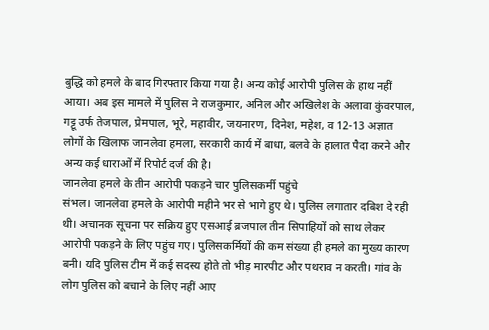बुद्धि को हमले के बाद गिरफ्तार किया गया है। अन्य कोई आरोपी पुलिस के हाथ नहीं आया। अब इस मामले में पुलिस ने राजकुमार, अनिल और अखिलेश के अलावा कुंवरपाल, गट्टू उर्फ तेजपाल, प्रेमपाल, भूरे, महावीर, जयनारण, दिनेश, महेश, व 12-13 अज्ञात लोगों के खिलाफ जानलेवा हमला, सरकारी कार्य में बाधा, बलवे के हालात पैदा करने और अन्य कई धाराओं में रिपोर्ट दर्ज की है।
जानलेवा हमले के तीन आरोपी पकड़ने चार पुलिसकर्मी पहुंचे
संभल। जानलेवा हमले के आरोपी महीने भर से भागे हुए थे। पुलिस लगातार दबिश दे रही थी। अचानक सूचना पर सक्रिय हुए एसआई ब्रजपाल तीन सिपाहियों को साथ लेकर आरोपी पकड़ने के लिए पहुंच गए। पुलिसकर्मियों की कम संख्या ही हमले का मुख्य कारण बनी। यदि पुलिस टीम में कई सदस्य होते तो भीड़ मारपीट और पथराव न करती। गांव के लोग पुलिस को बचाने के लिए नहीं आए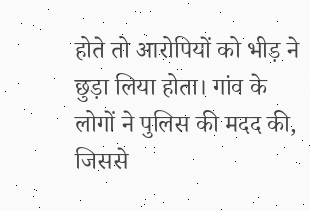होते तो आरोपियों को भीड़ ने छुड़ा लिया होता। गांव के लोगों ने पुलिस की मदद की, जिससे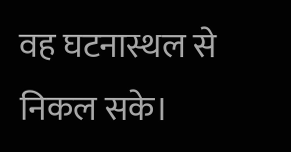वह घटनास्थल से निकल सके।